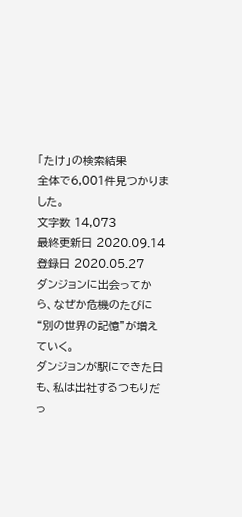「たけ」の検索結果
全体で6,001件見つかりました。
文字数 14,073
最終更新日 2020.09.14
登録日 2020.05.27
ダンジョンに出会ってから、なぜか危機のたびに“別の世界の記憶”が増えていく。
ダンジョンが駅にできた日も、私は出社するつもりだっ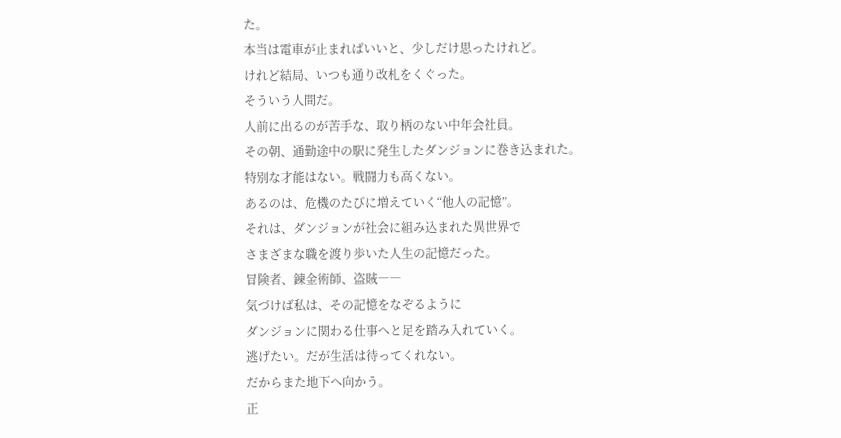た。
本当は電車が止まればいいと、少しだけ思ったけれど。
けれど結局、いつも通り改札をくぐった。
そういう人間だ。
人前に出るのが苦手な、取り柄のない中年会社員。
その朝、通勤途中の駅に発生したダンジョンに巻き込まれた。
特別な才能はない。戦闘力も高くない。
あるのは、危機のたびに増えていく“他人の記憶”。
それは、ダンジョンが社会に組み込まれた異世界で
さまざまな職を渡り歩いた人生の記憶だった。
冒険者、錬金術師、盗賊――
気づけば私は、その記憶をなぞるように
ダンジョンに関わる仕事へと足を踏み入れていく。
逃げたい。だが生活は待ってくれない。
だからまた地下へ向かう。
正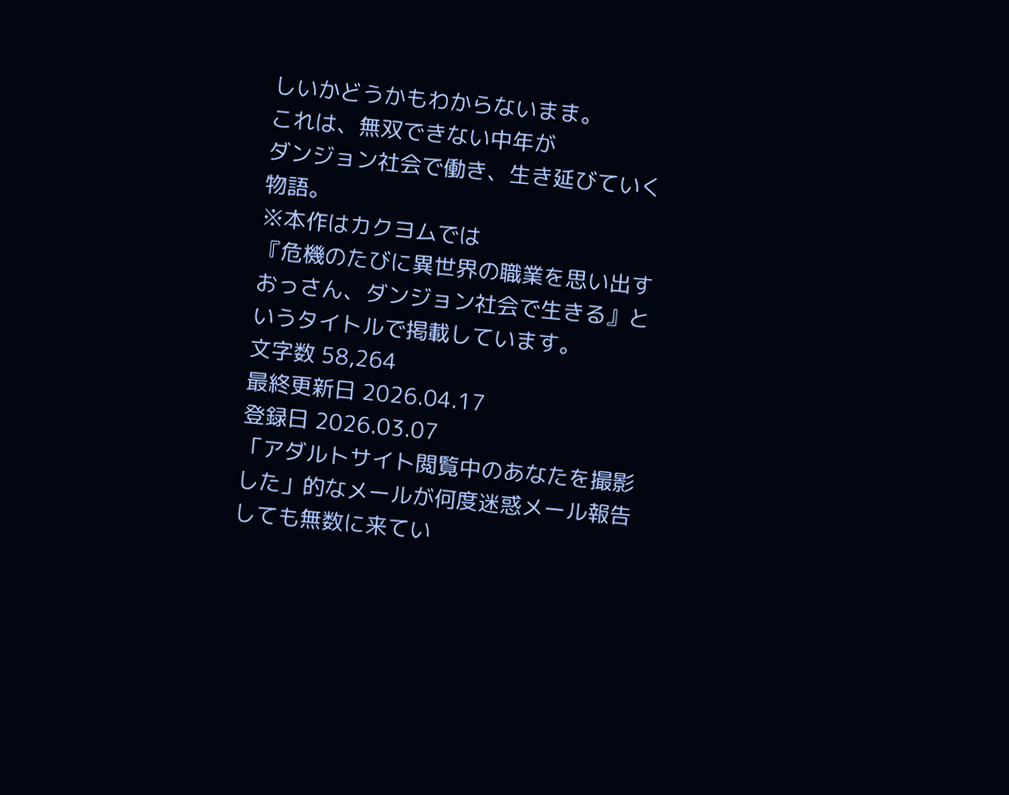しいかどうかもわからないまま。
これは、無双できない中年が
ダンジョン社会で働き、生き延びていく物語。
※本作はカクヨムでは
『危機のたびに異世界の職業を思い出すおっさん、ダンジョン社会で生きる』というタイトルで掲載しています。
文字数 58,264
最終更新日 2026.04.17
登録日 2026.03.07
「アダルトサイト閲覧中のあなたを撮影した」的なメールが何度迷惑メール報告しても無数に来てい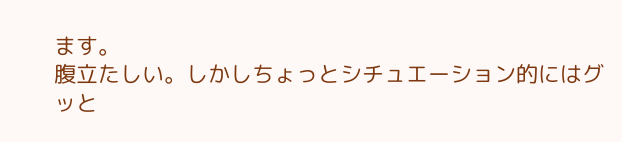ます。
腹立たしい。しかしちょっとシチュエーション的にはグッと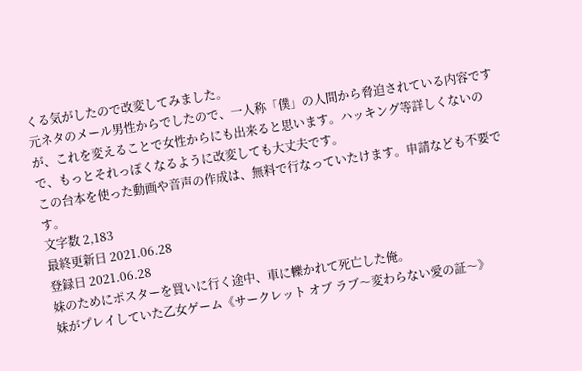くる気がしたので改変してみました。
元ネタのメール男性からでしたので、一人称「僕」の人間から脅迫されている内容ですが、これを変えることで女性からにも出来ると思います。ハッキング等詳しくないので、もっとそれっぽくなるように改変しても大丈夫です。
この台本を使った動画や音声の作成は、無料で行なっていたけます。申請なども不要です。
文字数 2,183
最終更新日 2021.06.28
登録日 2021.06.28
妹のためにポスターを買いに行く途中、車に轢かれて死亡した俺。
妹がプレイしていた乙女ゲーム《サークレット オブ ラブ〜変わらない愛の証〜》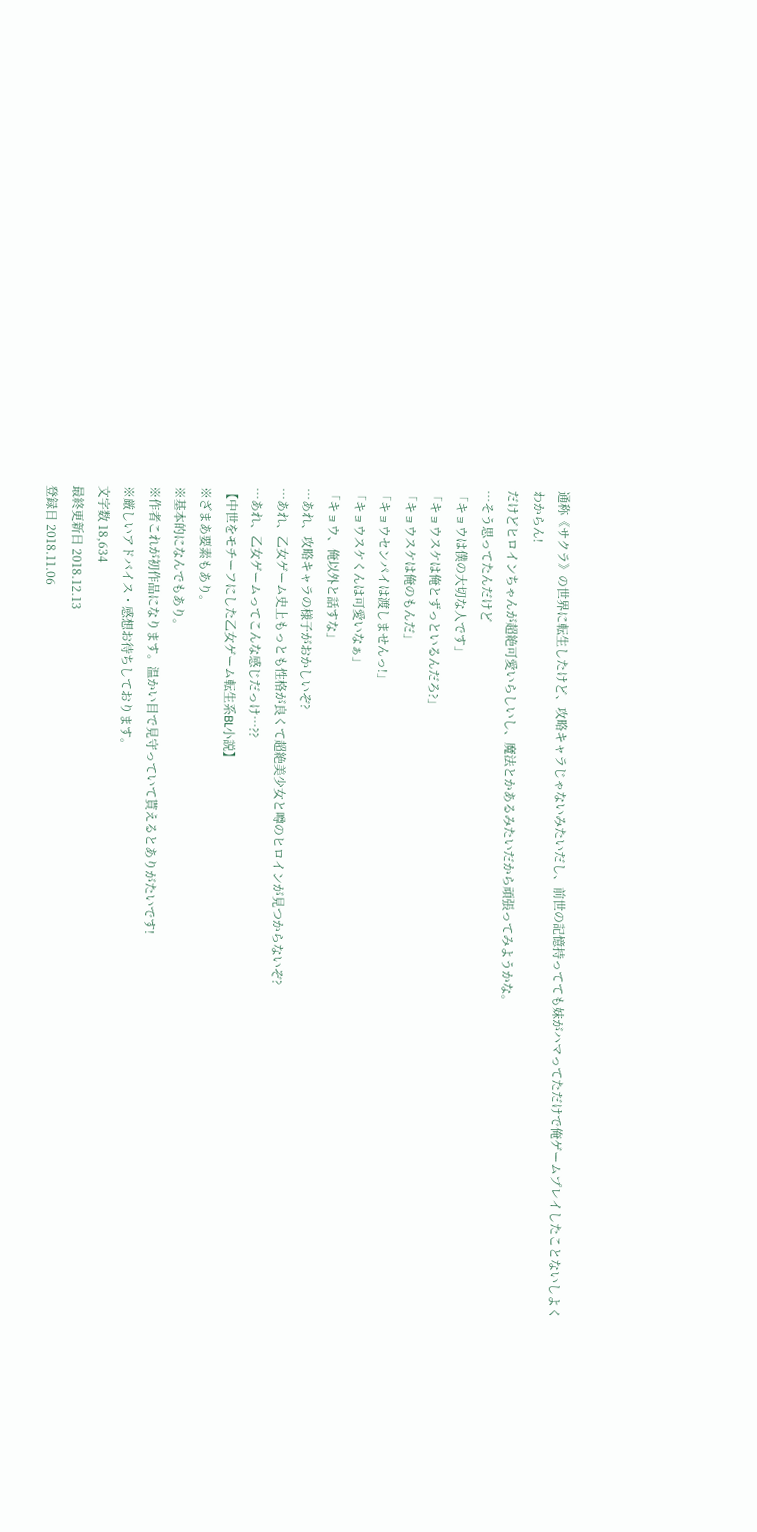通称《サクラ》の世界に転生したけど、攻略キャラじゃないみたいだし、前世の記憶持ってても妹がハマってただけで俺ゲームプレイしたことないしよくわからん!
だけどヒロインちゃんが超絶可愛いらしいし、魔法とかあるみたいだから頑張ってみようかな。
…そう思ってたんだけど
「キョウは僕の大切な人です」
「キョウスケは俺とずっといるんだろ?」
「キョウスケは俺のもんだ」
「キョウセンパイは渡しませんっ!」
「キョウスケくんは可愛いなぁ」
「キョウ、俺以外と話すな」
…あれ、攻略キャラの様子がおかしいぞ?
…あれ、乙女ゲーム史上もっとも性格が良くて超絶美少女と噂のヒロインが見つからないぞ?
…あれ、乙女ゲームってこんな感じだっけ…??
【中世をモチーフにした乙女ゲーム転生系BL小説】
※ざまあ要素もあり。
※基本的になんでもあり。
※作者これが初作品になります。温かい目で見守っていて貰えるとありがたいです!
※厳しいアドバイス・感想お待ちしております。
文字数 18,634
最終更新日 2018.12.13
登録日 2018.11.06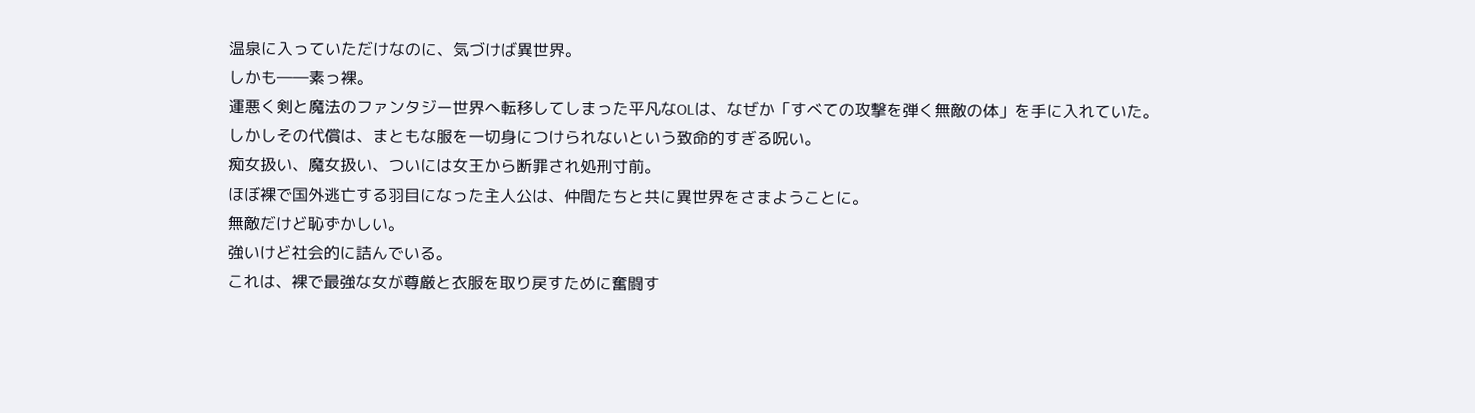温泉に入っていただけなのに、気づけば異世界。
しかも――素っ裸。
運悪く剣と魔法のファンタジー世界へ転移してしまった平凡なOLは、なぜか「すべての攻撃を弾く無敵の体」を手に入れていた。
しかしその代償は、まともな服を一切身につけられないという致命的すぎる呪い。
痴女扱い、魔女扱い、ついには女王から断罪され処刑寸前。
ほぼ裸で国外逃亡する羽目になった主人公は、仲間たちと共に異世界をさまようことに。
無敵だけど恥ずかしい。
強いけど社会的に詰んでいる。
これは、裸で最強な女が尊厳と衣服を取り戻すために奮闘す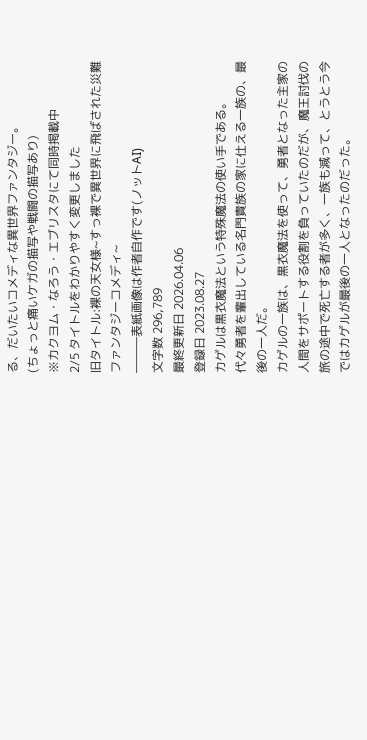る、だいたいコメディな異世界ファンタジー。
(ちょっと痛いケガの描写や戦闘の描写あり)
※カクヨム・なろう・エブリスタにて同時掲載中
2/5 タイトルをわかりやすく変更しました
旧タイトル:裸の天女様~すっ裸で異世界に飛ばされた災難ファンタジーコメディ~
―――表紙画像は作者自作です(ノットAI)
文字数 296,789
最終更新日 2026.04.06
登録日 2023.08.27
カゲルは黒衣魔法という特殊魔法の使い手である。
代々勇者を輩出している名門貴族の家に仕える一族の、最後の一人だ。
カゲルの一族は、黒衣魔法を使って、勇者となった主家の人間をサポートする役割を負っていたのだが、魔王討伐の旅の途中で死亡する者が多く、一族も減って、とうとう今ではカゲルが最後の一人となったのだった。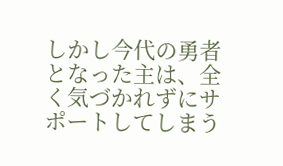しかし今代の勇者となった主は、全く気づかれずにサポートしてしまう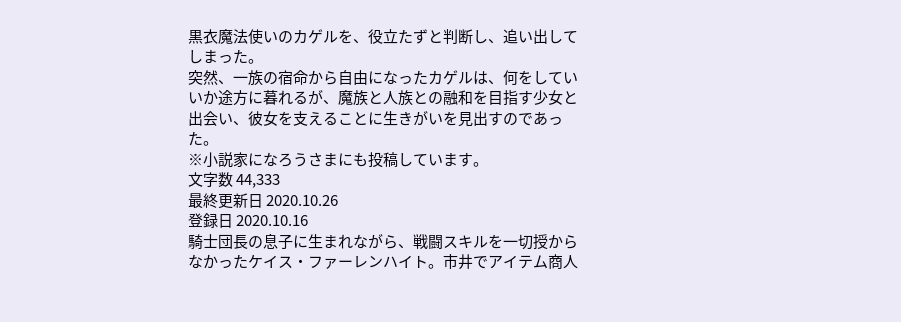黒衣魔法使いのカゲルを、役立たずと判断し、追い出してしまった。
突然、一族の宿命から自由になったカゲルは、何をしていいか途方に暮れるが、魔族と人族との融和を目指す少女と出会い、彼女を支えることに生きがいを見出すのであった。
※小説家になろうさまにも投稿しています。
文字数 44,333
最終更新日 2020.10.26
登録日 2020.10.16
騎士団長の息子に生まれながら、戦闘スキルを一切授からなかったケイス・ファーレンハイト。市井でアイテム商人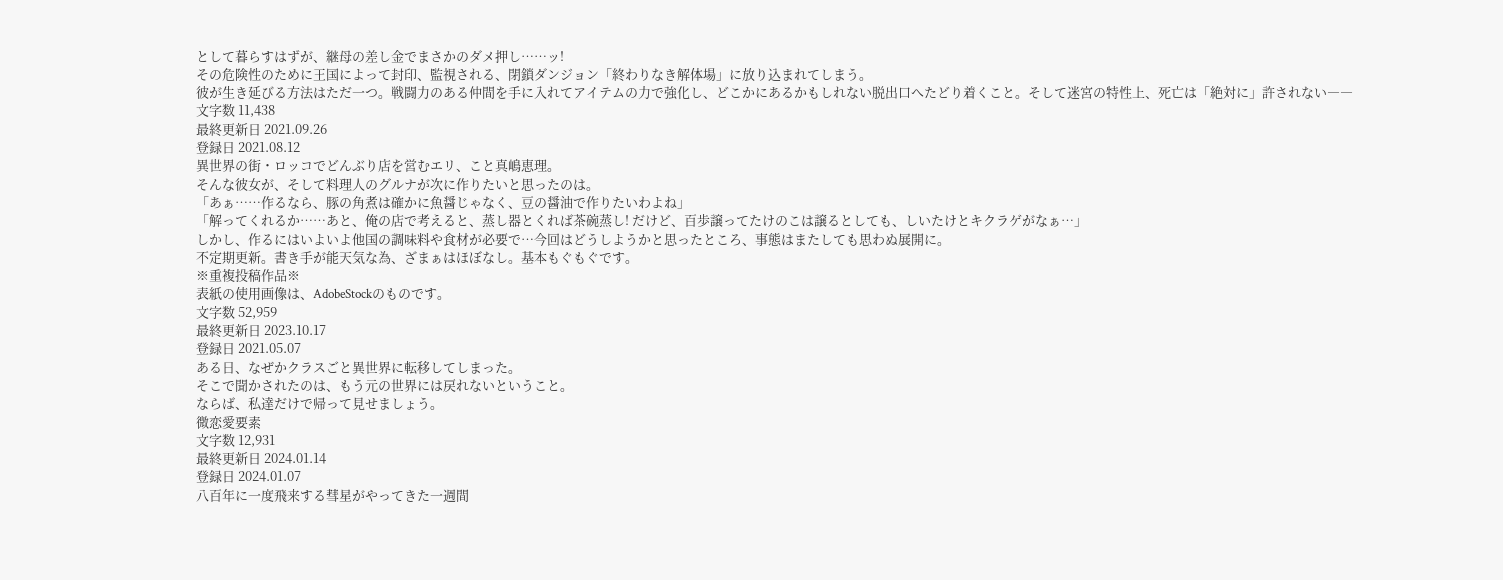として暮らすはずが、継母の差し金でまさかのダメ押し……ッ!
その危険性のために王国によって封印、監視される、閉鎖ダンジョン「終わりなき解体場」に放り込まれてしまう。
彼が生き延びる方法はただ一つ。戦闘力のある仲間を手に入れてアイテムの力で強化し、どこかにあるかもしれない脱出口へたどり着くこと。そして迷宮の特性上、死亡は「絶対に」許されない――
文字数 11,438
最終更新日 2021.09.26
登録日 2021.08.12
異世界の街・ロッコでどんぶり店を営むエリ、こと真嶋恵理。
そんな彼女が、そして料理人のグルナが次に作りたいと思ったのは。
「あぁ……作るなら、豚の角煮は確かに魚醤じゃなく、豆の醤油で作りたいわよね」
「解ってくれるか……あと、俺の店で考えると、蒸し器とくれば茶碗蒸し! だけど、百歩譲ってたけのこは譲るとしても、しいたけとキクラゲがなぁ…」
しかし、作るにはいよいよ他国の調味料や食材が必要で…今回はどうしようかと思ったところ、事態はまたしても思わぬ展開に。
不定期更新。書き手が能天気な為、ざまぁはほぼなし。基本もぐもぐです。
※重複投稿作品※
表紙の使用画像は、AdobeStockのものです。
文字数 52,959
最終更新日 2023.10.17
登録日 2021.05.07
ある日、なぜかクラスごと異世界に転移してしまった。
そこで聞かされたのは、もう元の世界には戻れないということ。
ならば、私達だけで帰って見せましょう。
微恋愛要素
文字数 12,931
最終更新日 2024.01.14
登録日 2024.01.07
八百年に一度飛来する彗星がやってきた一週間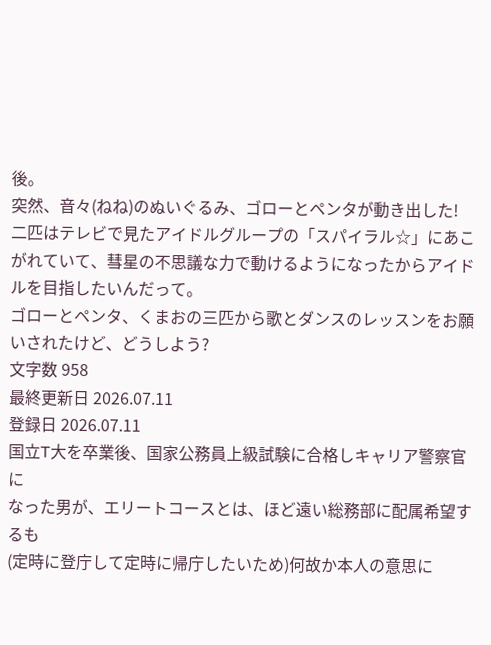後。
突然、音々(ねね)のぬいぐるみ、ゴローとペンタが動き出した!
二匹はテレビで見たアイドルグループの「スパイラル☆」にあこがれていて、彗星の不思議な力で動けるようになったからアイドルを目指したいんだって。
ゴローとペンタ、くまおの三匹から歌とダンスのレッスンをお願いされたけど、どうしよう?
文字数 958
最終更新日 2026.07.11
登録日 2026.07.11
国立T大を卒業後、国家公務員上級試験に合格しキャリア警察官に
なった男が、エリートコースとは、ほど遠い総務部に配属希望するも
(定時に登庁して定時に帰庁したいため)何故か本人の意思に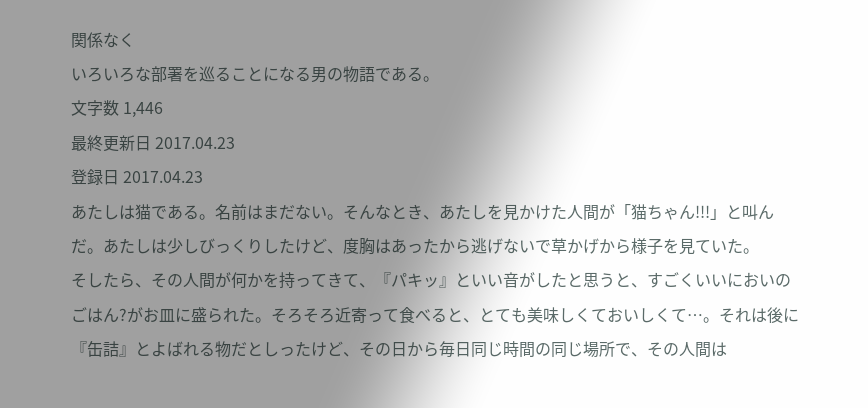関係なく
いろいろな部署を巡ることになる男の物語である。
文字数 1,446
最終更新日 2017.04.23
登録日 2017.04.23
あたしは猫である。名前はまだない。そんなとき、あたしを見かけた人間が「猫ちゃん!!!」と叫んだ。あたしは少しびっくりしたけど、度胸はあったから逃げないで草かげから様子を見ていた。
そしたら、その人間が何かを持ってきて、『パキッ』といい音がしたと思うと、すごくいいにおいのごはん?がお皿に盛られた。そろそろ近寄って食べると、とても美味しくておいしくて…。それは後に『缶詰』とよばれる物だとしったけど、その日から毎日同じ時間の同じ場所で、その人間は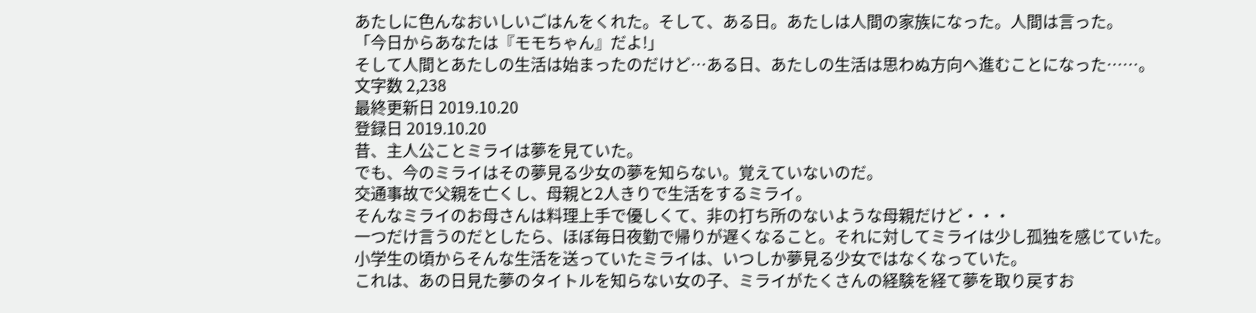あたしに色んなおいしいごはんをくれた。そして、ある日。あたしは人間の家族になった。人間は言った。
「今日からあなたは『モモちゃん』だよ!」
そして人間とあたしの生活は始まったのだけど…ある日、あたしの生活は思わぬ方向へ進むことになった……。
文字数 2,238
最終更新日 2019.10.20
登録日 2019.10.20
昔、主人公ことミライは夢を見ていた。
でも、今のミライはその夢見る少女の夢を知らない。覚えていないのだ。
交通事故で父親を亡くし、母親と2人きりで生活をするミライ。
そんなミライのお母さんは料理上手で優しくて、非の打ち所のないような母親だけど・・・
一つだけ言うのだとしたら、ほぼ毎日夜勤で帰りが遅くなること。それに対してミライは少し孤独を感じていた。
小学生の頃からそんな生活を送っていたミライは、いつしか夢見る少女ではなくなっていた。
これは、あの日見た夢のタイトルを知らない女の子、ミライがたくさんの経験を経て夢を取り戻すお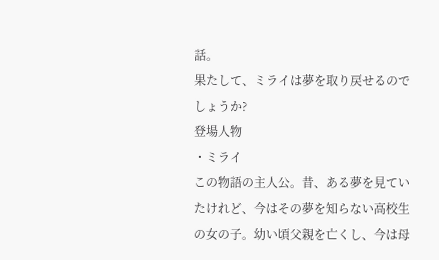話。
果たして、ミライは夢を取り戻せるのでしょうか?
登場人物
・ミライ
この物語の主人公。昔、ある夢を見ていたけれど、今はその夢を知らない高校生の女の子。幼い頃父親を亡くし、今は母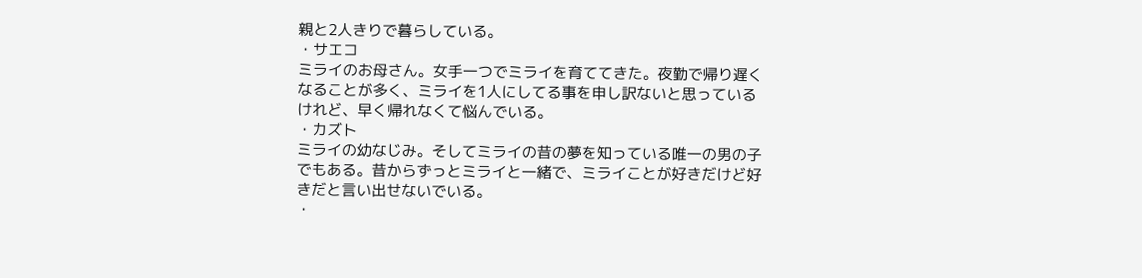親と2人きりで暮らしている。
・サエコ
ミライのお母さん。女手一つでミライを育ててきた。夜勤で帰り遅くなることが多く、ミライを1人にしてる事を申し訳ないと思っているけれど、早く帰れなくて悩んでいる。
・カズト
ミライの幼なじみ。そしてミライの昔の夢を知っている唯一の男の子でもある。昔からずっとミライと一緒で、ミライことが好きだけど好きだと言い出せないでいる。
・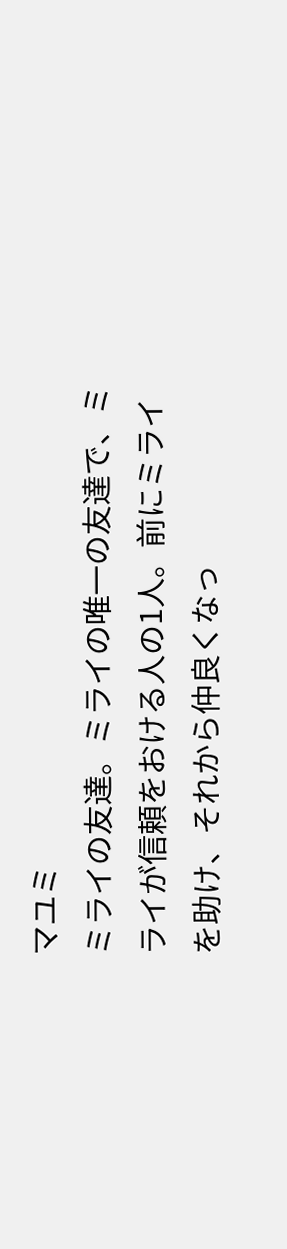マユミ
ミライの友達。ミライの唯一の友達で、ミライが信頼をおける人の1人。前にミライを助け、それから仲良くなっ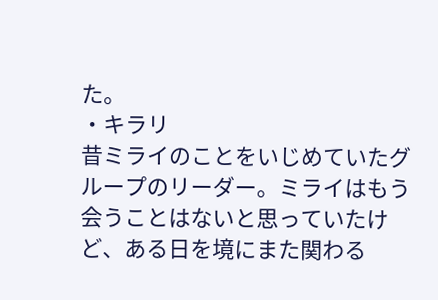た。
・キラリ
昔ミライのことをいじめていたグループのリーダー。ミライはもう会うことはないと思っていたけど、ある日を境にまた関わる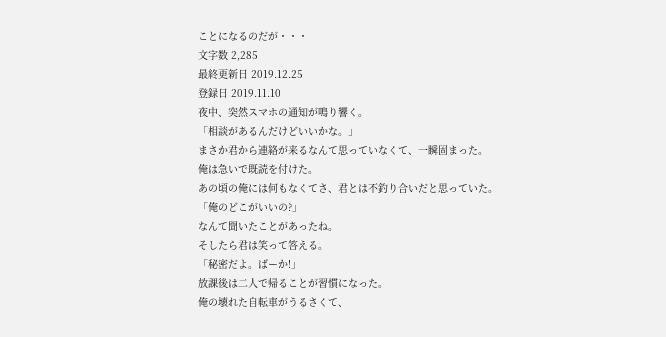ことになるのだが・・・
文字数 2,285
最終更新日 2019.12.25
登録日 2019.11.10
夜中、突然スマホの通知が鳴り響く。
「相談があるんだけどいいかな。」
まさか君から連絡が来るなんて思っていなくて、一瞬固まった。
俺は急いで既読を付けた。
あの頃の俺には何もなくてさ、君とは不釣り合いだと思っていた。
「俺のどこがいいの?」
なんて聞いたことがあったね。
そしたら君は笑って答える。
「秘密だよ。ばーか!」
放課後は二人で帰ることが習慣になった。
俺の壊れた自転車がうるさくて、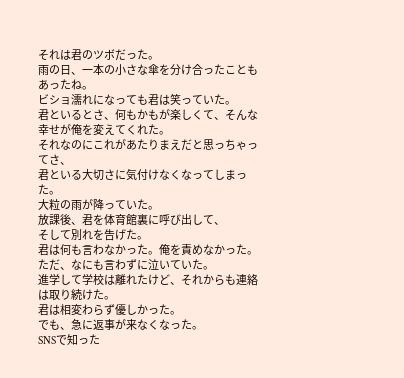それは君のツボだった。
雨の日、一本の小さな傘を分け合ったこともあったね。
ビショ濡れになっても君は笑っていた。
君といるとさ、何もかもが楽しくて、そんな幸せが俺を変えてくれた。
それなのにこれがあたりまえだと思っちゃってさ、
君といる大切さに気付けなくなってしまった。
大粒の雨が降っていた。
放課後、君を体育館裏に呼び出して、
そして別れを告げた。
君は何も言わなかった。俺を責めなかった。
ただ、なにも言わずに泣いていた。
進学して学校は離れたけど、それからも連絡は取り続けた。
君は相変わらず優しかった。
でも、急に返事が来なくなった。
SNSで知った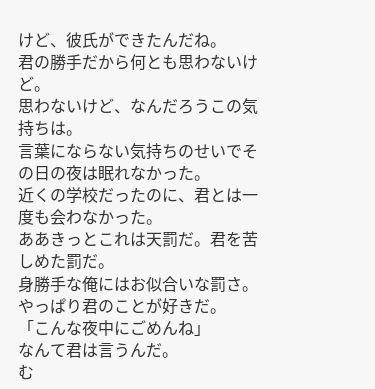けど、彼氏ができたんだね。
君の勝手だから何とも思わないけど。
思わないけど、なんだろうこの気持ちは。
言葉にならない気持ちのせいでその日の夜は眠れなかった。
近くの学校だったのに、君とは一度も会わなかった。
ああきっとこれは天罰だ。君を苦しめた罰だ。
身勝手な俺にはお似合いな罰さ。
やっぱり君のことが好きだ。
「こんな夜中にごめんね」
なんて君は言うんだ。
む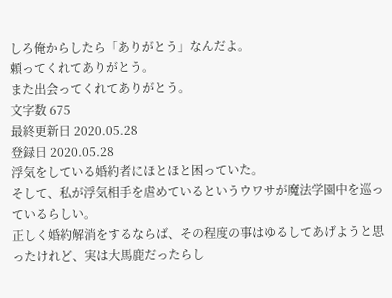しろ俺からしたら「ありがとう」なんだよ。
頼ってくれてありがとう。
また出会ってくれてありがとう。
文字数 675
最終更新日 2020.05.28
登録日 2020.05.28
浮気をしている婚約者にほとほと困っていた。
そして、私が浮気相手を虐めているというウワサが魔法学園中を巡っているらしい。
正しく婚約解消をするならば、その程度の事はゆるしてあげようと思ったけれど、実は大馬鹿だったらし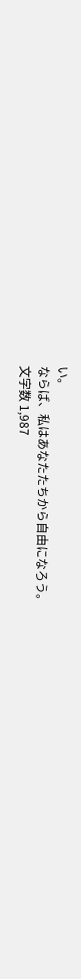い。
ならば、私はあなたたちから自由になろう。
文字数 1,987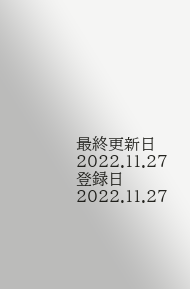最終更新日 2022.11.27
登録日 2022.11.27